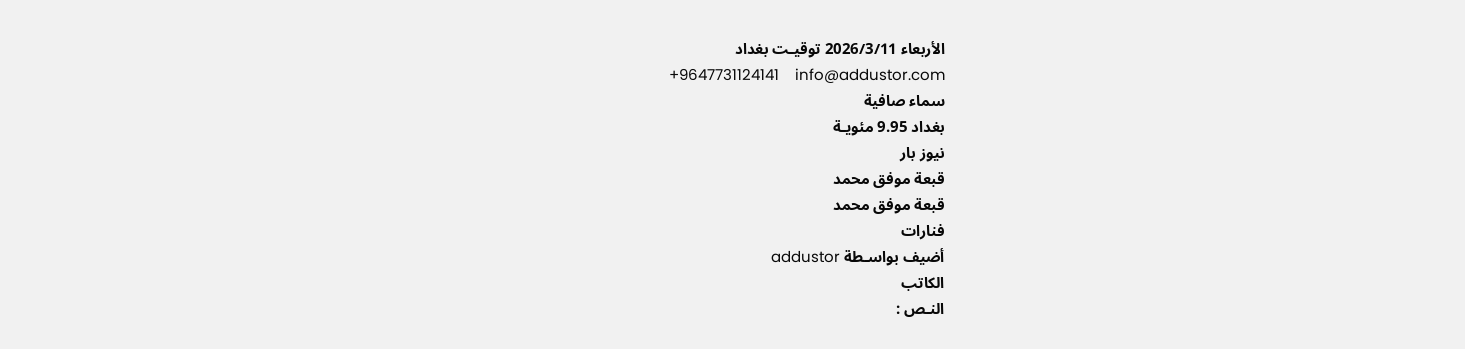الأربعاء 2026/3/11 توقيـت بغداد
+9647731124141    info@addustor.com
سماء صافية
بغداد 9.95 مئويـة
نيوز بار
قبعة موفق محمد
قبعة موفق محمد
فنارات
أضيف بواسـطة addustor
الكاتب
النـص :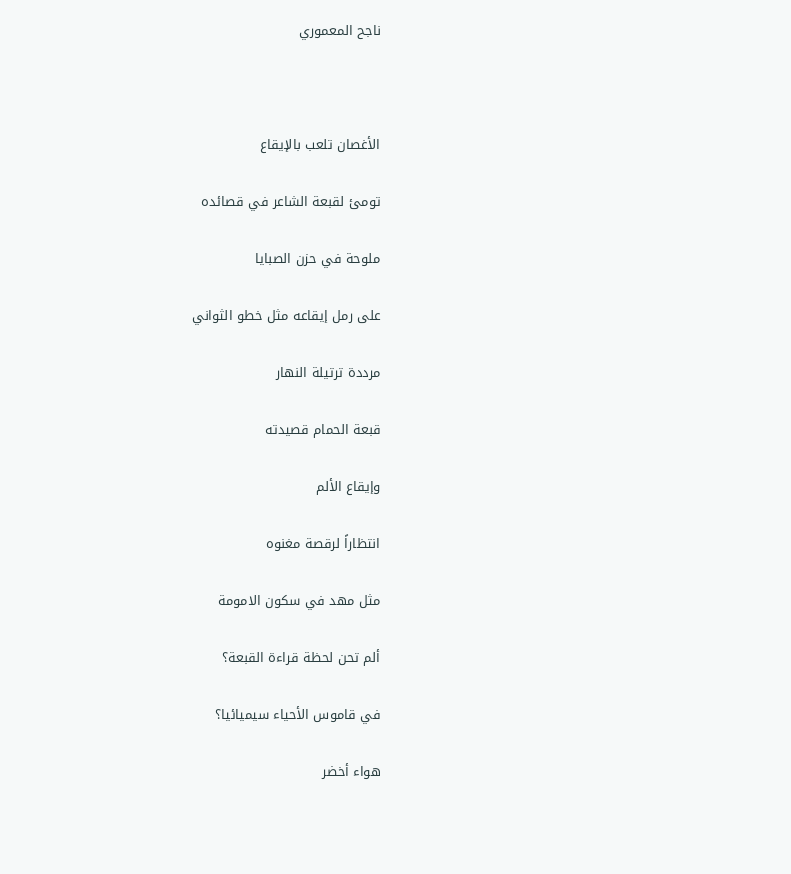ناجح المعموري



الأغصان تلعب بالإيقاع

تومئ لقبعة الشاعر في قصائده

ملوحة في حزن الصبايا

على رمل إيقاعه مثل خطو الثواني

مرددة ترتيلة النهار

قبعة الحمام قصيدته

وإيقاع الألم

انتظاراً لرقصة مغنوه

مثل مهد في سكون الامومة

ألم تحن لحظة قراءة القبعة؟

في قاموس الأحياء سيميائيا؟

هواء أخضر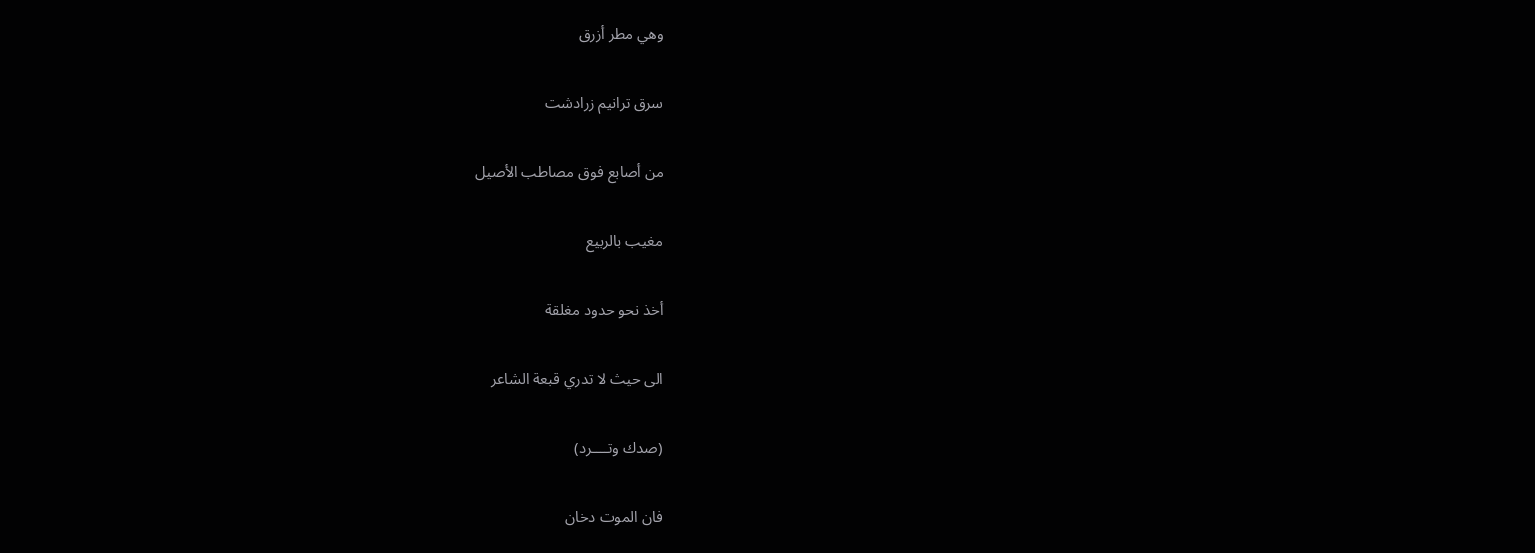وهي مطر أزرق

سرق ترانيم زرادشت

من أصابع فوق مصاطب الأصيل

مغيب بالربيع

أخذ نحو حدود مغلقة

الى حيث لا تدري قبعة الشاعر

(صدك وتــــرد)

فان الموت دخان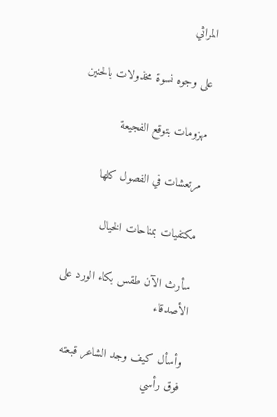المراثي

على وجوه نسوة مخذولات بالحنين

مهزومات بتوقع الفجيعة

مرتعشات في الفصول كلها

مكتفيات بمناحات الخيال

سأرث الآن طقس بكاء الورد على الأصدقاء

وأسأل كيف وجد الشاعر قبعته فوق رأسي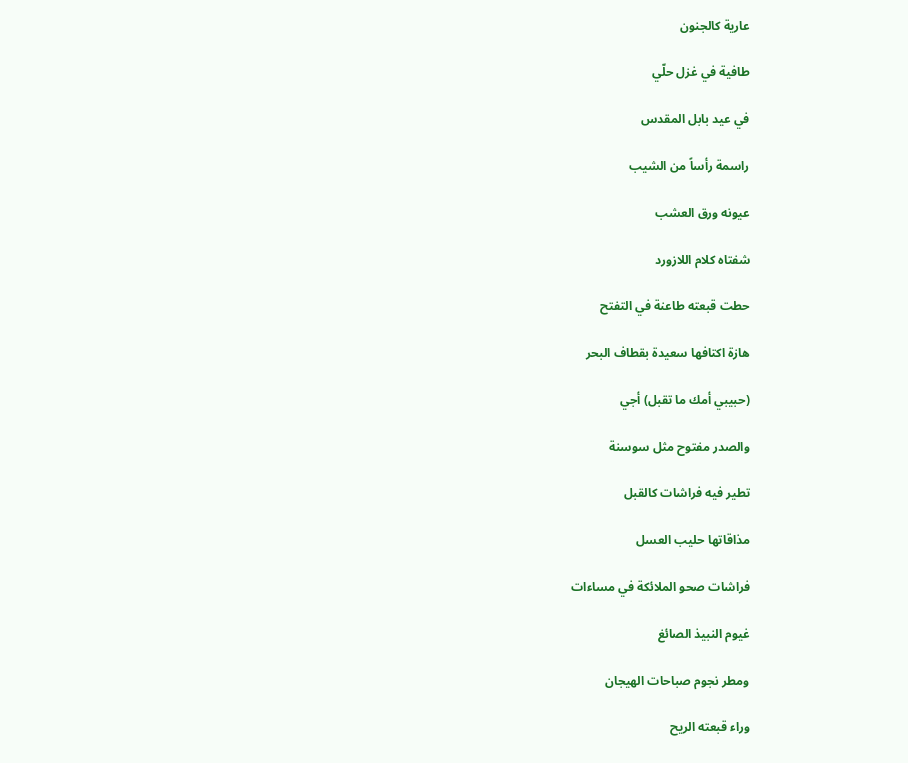عارية كالجنون

طافية في غزل حلّي

في عيد بابل المقدس

راسمة رأساً من الشيب

عيونه ورق العشب

شفتاه كلام اللازورد

حطت قبعته طاعنة في التفتح

هازة اكتافها سعيدة بقطاف البحر

(حبيبي أمك ما تقبل) أجي

والصدر مفتوح مثل سوسنة

تطير فيه فراشات كالقبل

مذاقاتها حليب العسل

فراشات صحو الملائكة في مساءات

غيوم النبيذ الصائغ

ومطر نجوم صباحات الهيجان

وراء قبعته الريح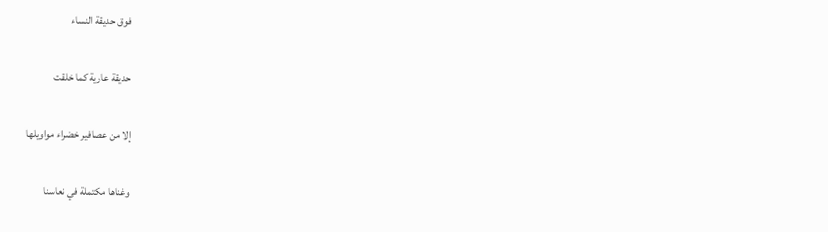فوق حديقة النساء

حديقة عارية كما خلقت

إلا من عصافير خضراء مواويلها

وغناها مكتملة في نعاسنا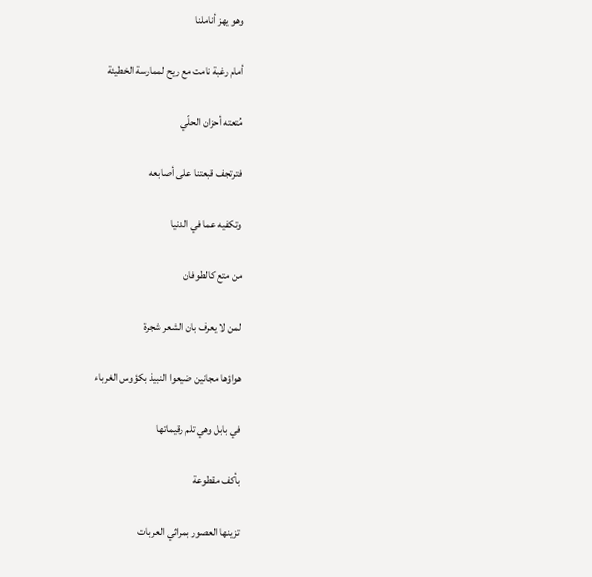وهو يهز أناملنا

أمام رغبة نامت مع ريح لممارسة الخطيئة

مُتعته أحزان الحلّي

فترتجف قبعتنا على أصابعه

وتكفيه عما في الدنيا

من متع كالطوفان

لمن لا يعرف بان الشعر شجرة

هواؤها مجانين ضيعوا النبيذ بكؤوس الغرباء

في بابل وهي تلم رقيماتها

بأكف مقطوعة

تزينها العصور بمراثي العربات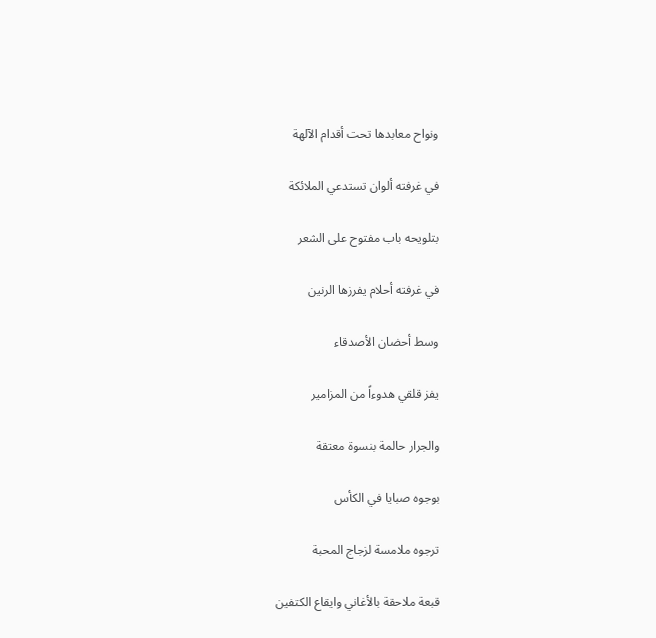ونواح معابدها تحت أقدام الآلهة

في غرفته ألوان تستدعي الملائكة

بتلويحه باب مفتوح على الشعر

في غرفته أحلام يفرزها الرنين

وسط أحضان الأصدقاء

يفز قلقي هدوءاً من المزامير

والجرار حالمة بنسوة معتقة

بوجوه صبايا في الكأس

ترجوه ملامسة لزجاج المحبة

قبعة ملاحقة بالأغاني وايقاع الكتفين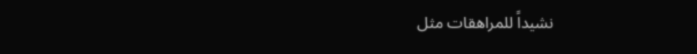نشيداً للمراهقات مثل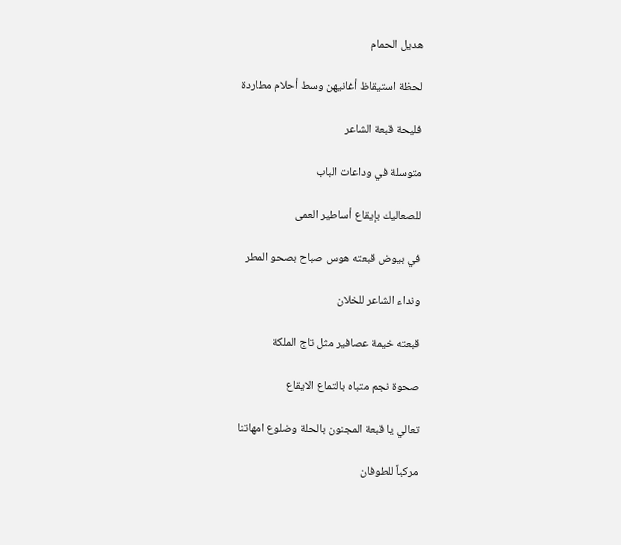هديل الحمام

لحظة استيقاظ أغانيهن وسط أحلام مطاردة

فليحة قبعة الشاعر

متوسلة في وداعات الباب

للصعاليك بإيقاع أساطير العمى

في بيوض قبعته هوس صباح بصحو المطر

ونداء الشاعر للخلان

قبعته خيمة عصافير مثل تاج الملكة

صحوة نجم متباه بالتماع الايقاع

تعالي يا قبعة المجنون بالحلة وضلوع امهاتنا

مركباً للطوفان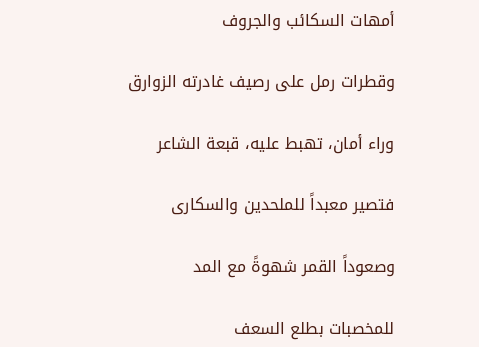أمهات السكائب والجروف

وقطرات رمل على رصيف غادرته الزوارق

وراء أمان، تهبط عليه، قبعة الشاعر

فتصير معبداً للملحدين والسكارى

وصعوداً القمر شهوةً مع المد

للمخصبات بطلع السعف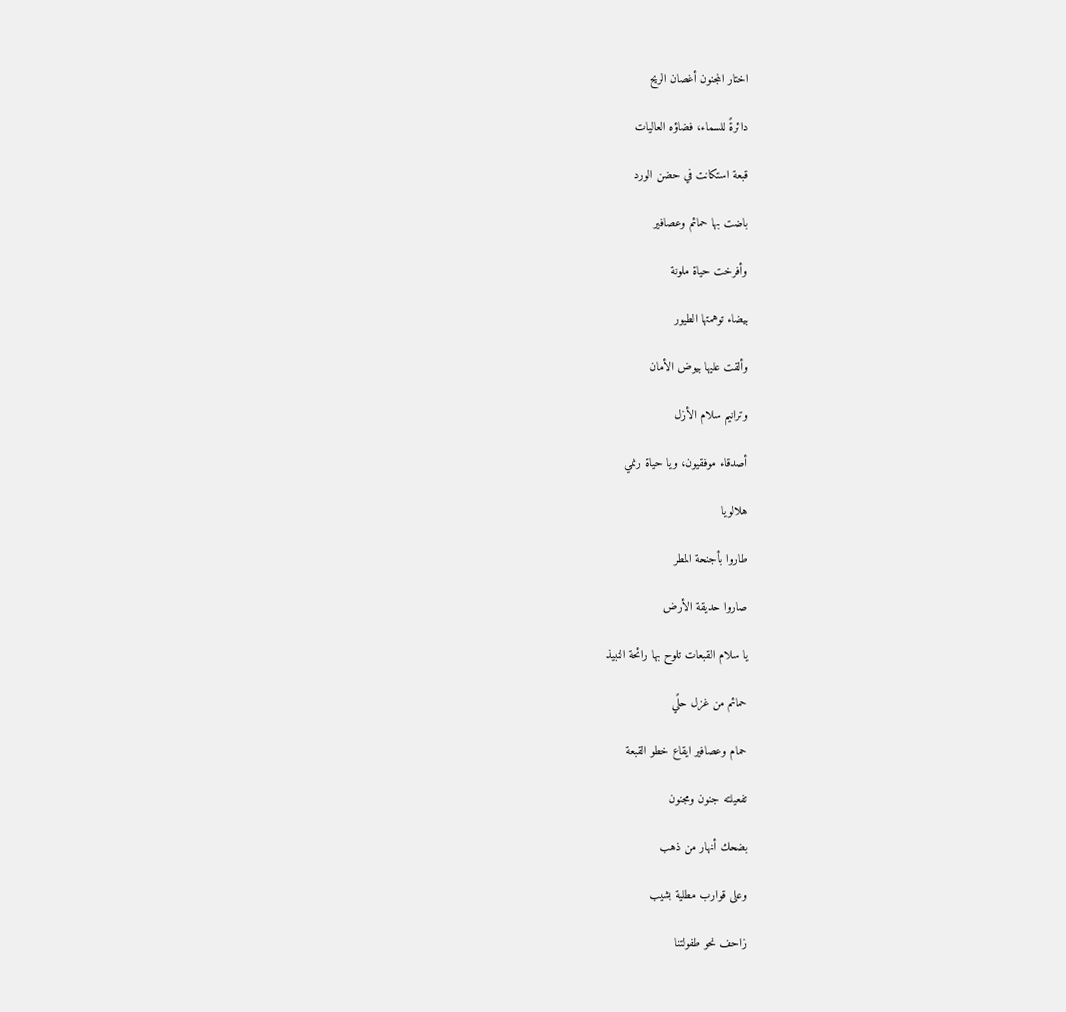اختار المجنون أغصان الريح

دائرةً للسماء، فضاؤه العاليات

قبعة استكانت في حضن الورد

باضت بها حمائم وعصافير

وأفرخت حياة ملونة

بيضاء توهمتها الطيور

وألقت عليها بيوض الأمان

وترانيم سلام الأزل

أصدقاء موفقيون، ويا حياة رنمي

هلالويا

طاروا بأجنحة المطر

صاروا حديقة الأرض

يا سلام القبعات تلوح بها رائحة النبيذ

حمائم من غزل حلًي

حمام وعصافير ايقاع خطو القبعة

تفعيلته جنون ومجنون

بضحك أنهار من ذهب

وعلى قوارب مطلية بشيب

زاحف نحو طفولتنا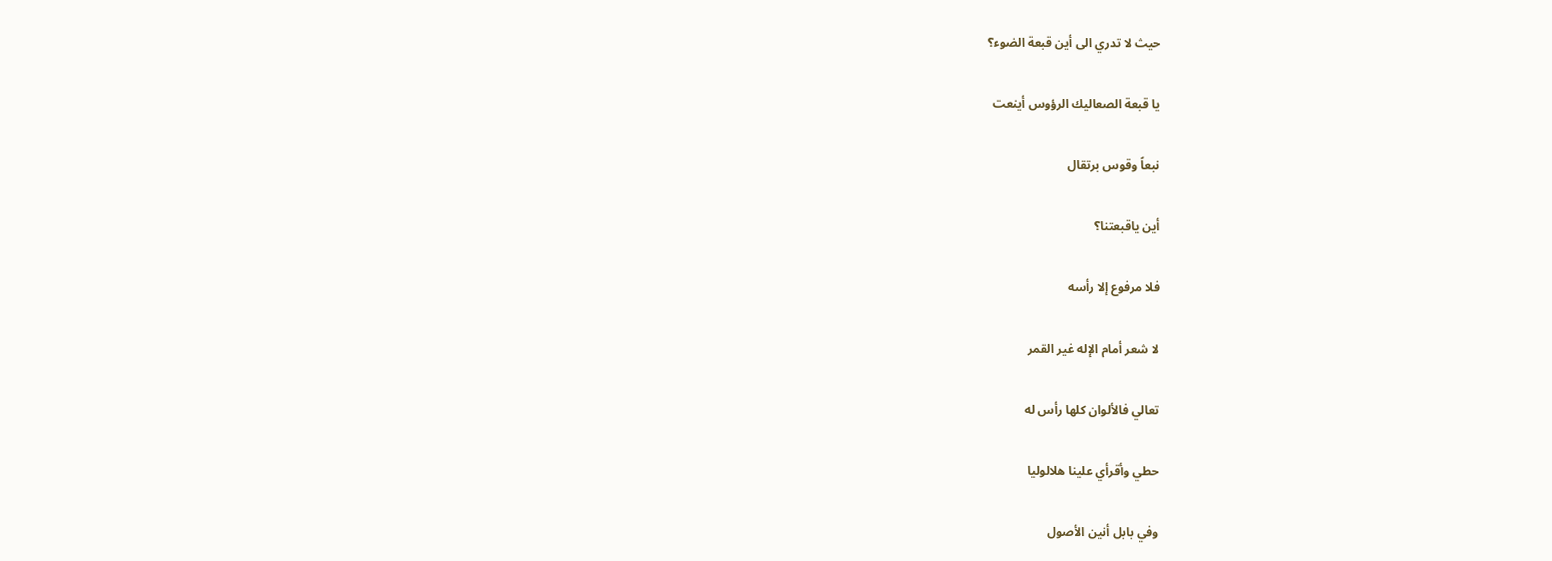حيث لا تدري الى أين قبعة الضوء؟

يا قبعة الصعاليك الرؤوس أينعت

نبعاً وقوس برتقال

أين ياقبعتنا؟

فلا مرفوع إلا رأسه

لا شعر أمام الإله غير القمر

تعالي فالألوان كلها رأس له

حطي وأقرأي علينا هلالوليا

وفي بابل أنين الأصول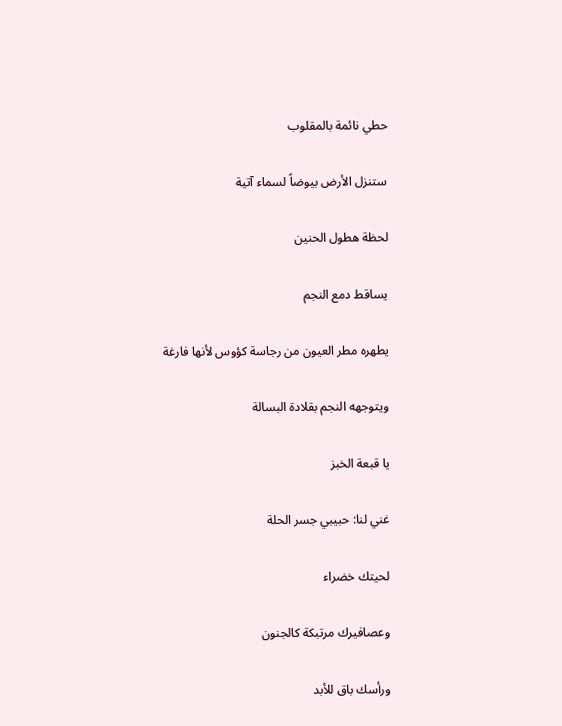حطي نائمة بالمقلوب

ستنزل الأرض بيوضاً لسماء آتية

لحظة هطول الحنين

يساقط دمع النجم

يطهره مطر العيون من رجاسة كؤوس لأنها فارغة

ويتوجهه النجم بقلادة البسالة

يا قبعة الخبز

غني لنا: حبيبي جسر الحلة

لحيتك خضراء

وعصافيرك مرتبكة كالجنون

ورأسك باق للأبد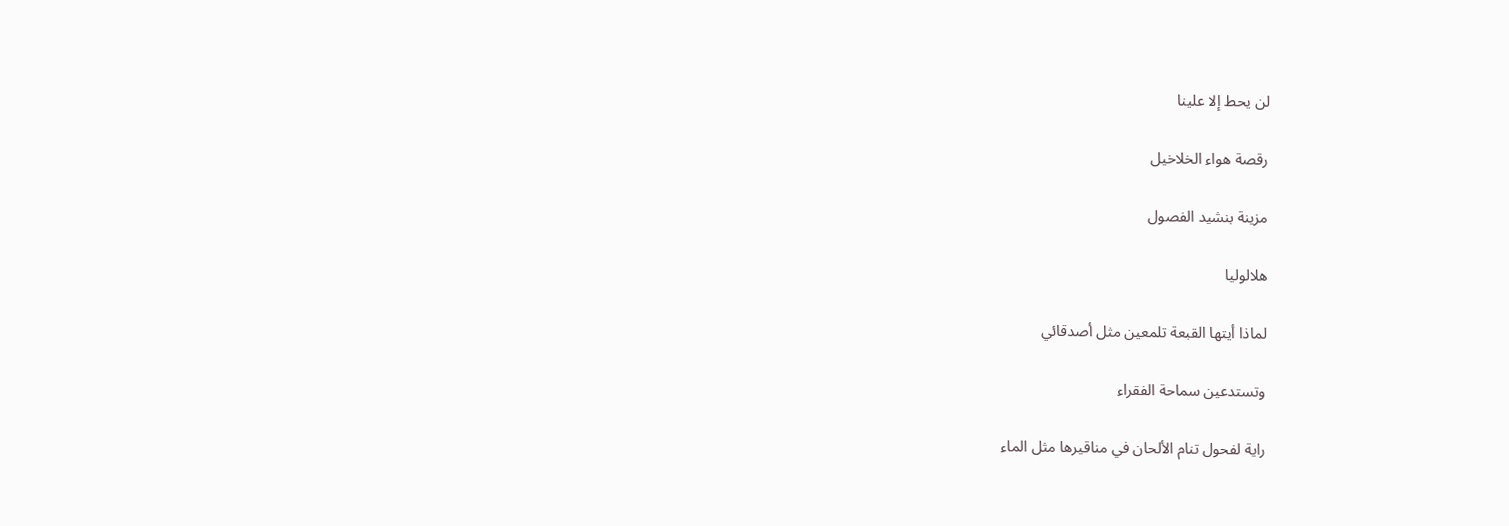لن يحط إلا علينا

رقصة هواء الخلاخيل

مزينة بنشيد الفصول

هلالوليا

لماذا أيتها القبعة تلمعين مثل أصدقائي

وتستدعين سماحة الفقراء

راية لفحول تنام الألحان في مناقيرها مثل الماء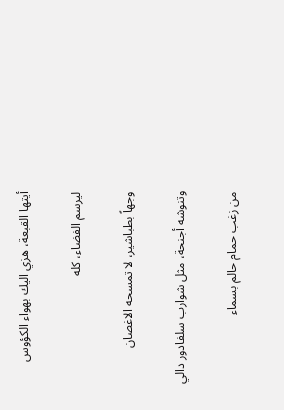أيتها القبعة، هزي اليك بهواء الكؤوس

ليرسم الفضاء، كله

وجهاً بطباشير، لا تمسحه الاغصان

وتنوشه أجنحة، مثل شوارب سلفادور دالي

من زغب حمام حالم بسماء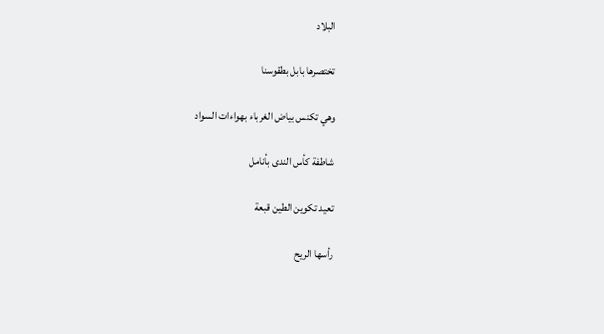البلاد

تختصرها بابل بطقوسنا

وهي تكنس بياض الغرباء بهواءات السواد

شاطفة كأس الندى بأنامل

تعيد تكوين الطين قبعة

رأسها الريح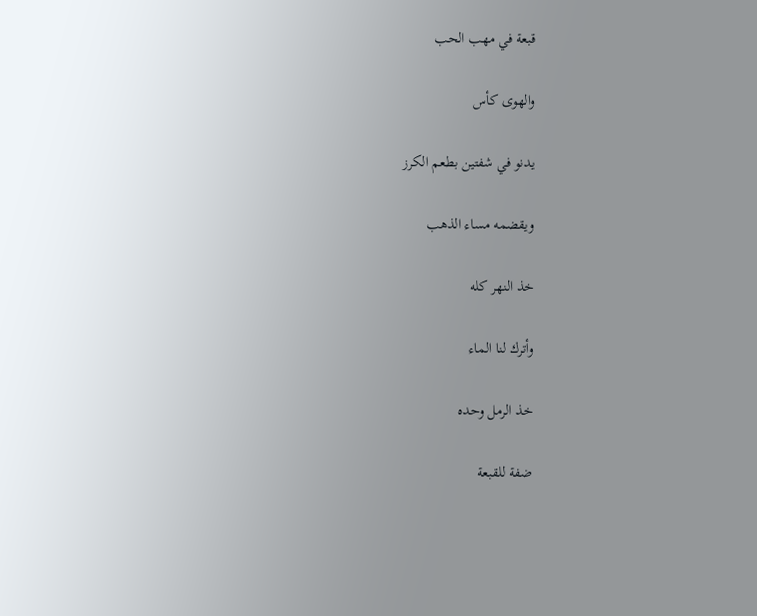قبعة في مهب الحب

والهوى كأس

يدنو في شفتين بطعم الكرز

ويقضمه مساء الذهب

خذ النهر كله

وأترك لنا الماء

خذ الرمل وحده

ضفة للقبعة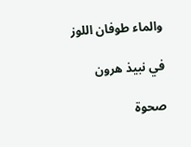والماء طوفان اللوز

في نبيذ هرون

صحوة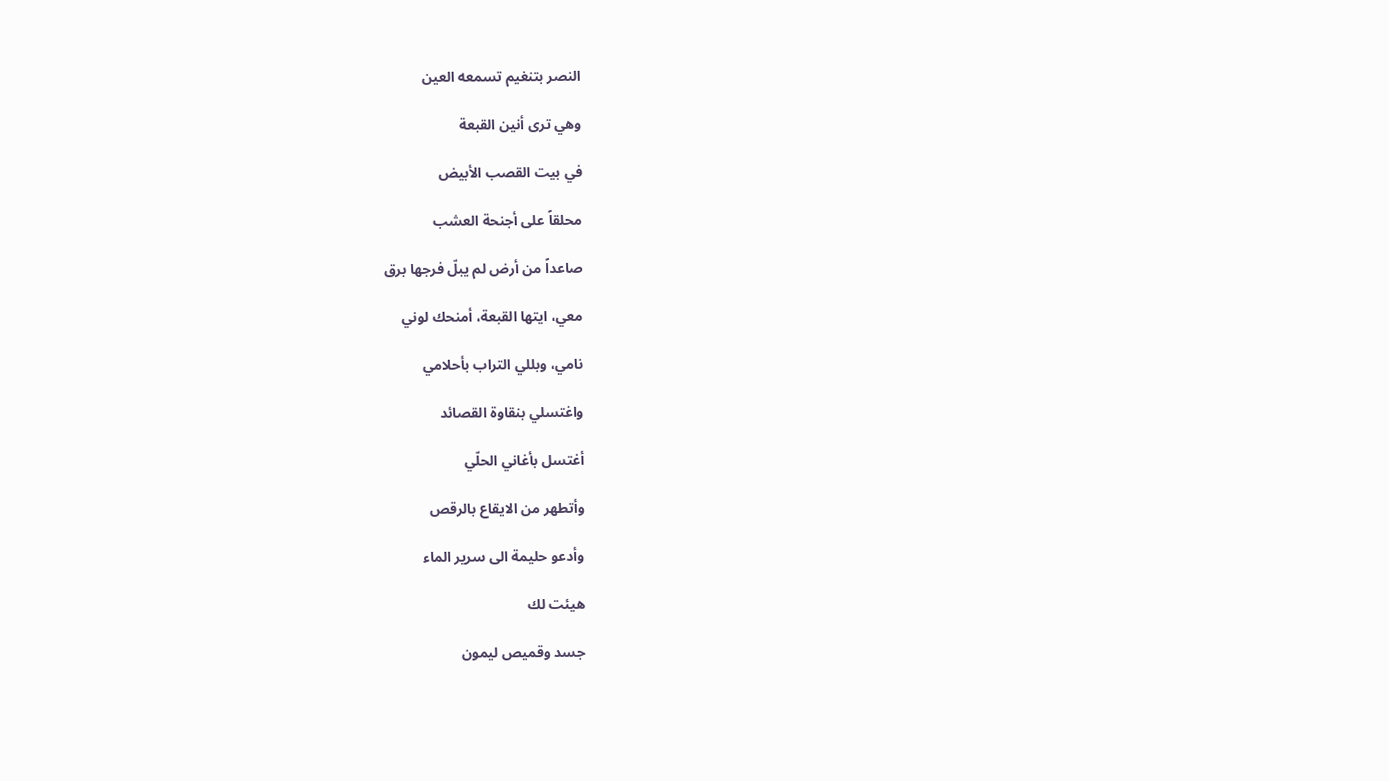النصر بتنغيم تسمعه العين

وهي ترى أنين القبعة

في بيت القصب الأبيض

محلقاً على أجنحة العشب

صاعداً من أرض لم يبلّ فرجها برق

معي، ايتها القبعة، أمنحك لوني

نامي، وبللي التراب بأحلامي

واغتسلي بنقاوة القصائد

أغتسل بأغاني الحلّي

وأتطهر من الايقاع بالرقص

وأدعو حليمة الى سرير الماء

هيئت لك

جسد وقميص ليمون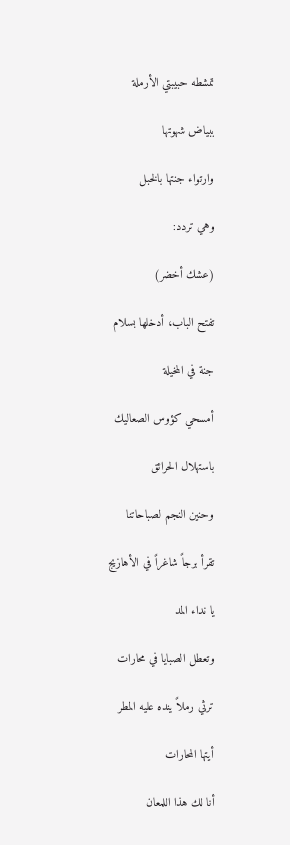تمشطه حبيبتي الأرملة

ببياض شهوتها

وارتواء جنتها بالخبل

وهي تردد:

(عشك أخضر)

تفتح الباب، أدخلها بسلام

جنة في المخيلة

أمسحي كؤوس الصعاليك

باستهلال الحرائق

وحنين النجم لصباحاتنا

تقرأ برجاً شاغراً في الأهازيج

يا نداء المد

وتعطل الصبايا في محارات

ترثي رملاً ينده عليه المطر

أيتها المحارات

أنا لك هذا اللمعان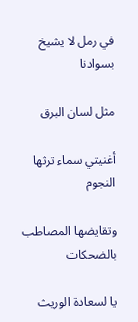في رمل لا يشيخ بسوادنا

مثل لسان البرق

أغنيتي سماء ترثها النجوم

وتقايضها المصاطب بالضحكات

يا لسعادة الوريث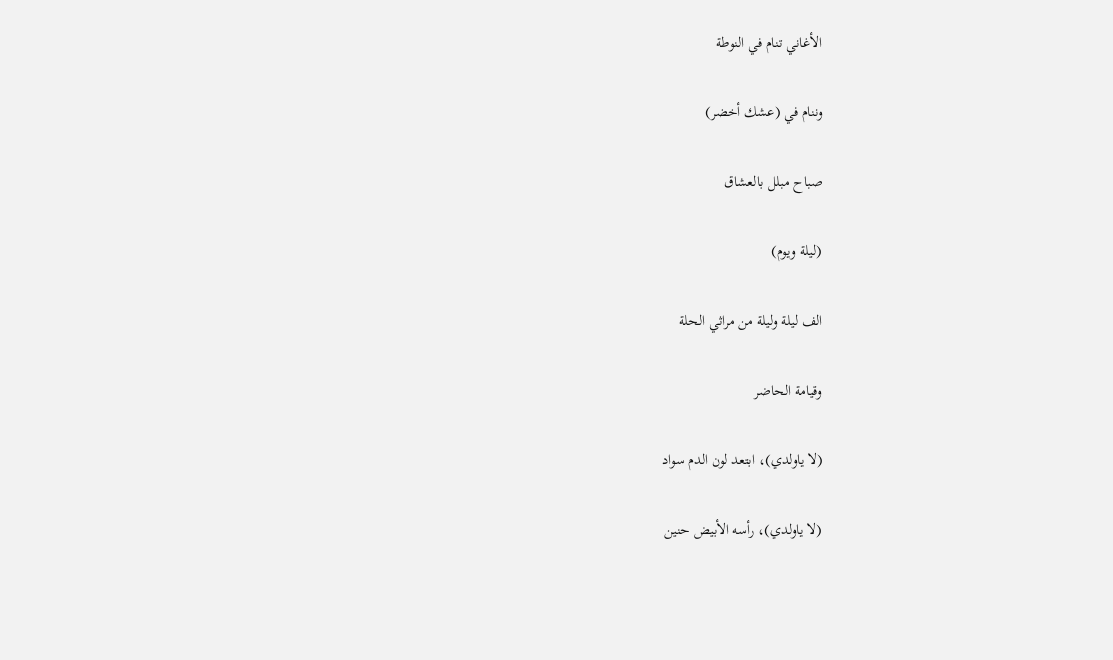الأغاني تنام في النوطة

وننام في (عشك أخضر)

صباح مبلل بالعشاق

(ليلة ويوم)

الف ليلة وليلة من مراثي الحلة

وقيامة الحاضر

(لا ياولدي)، ابتعد لون الدم سواد

(لا ياولدي)، رأسه الأبيض حنين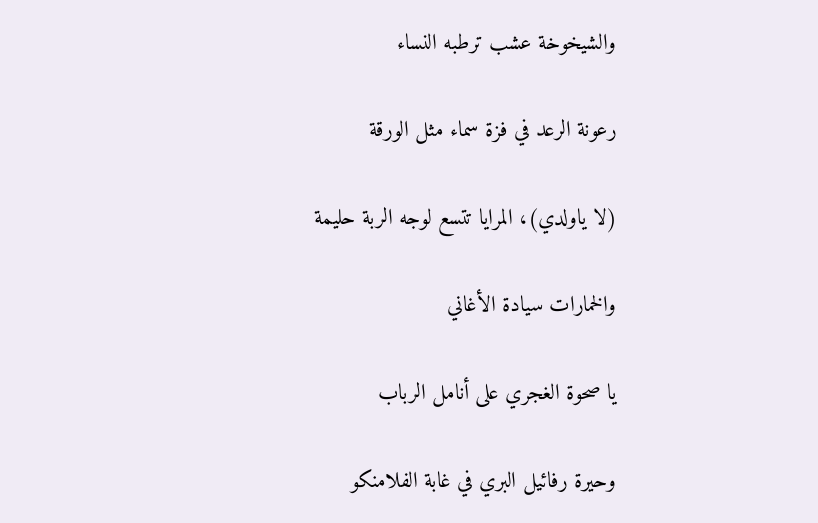والشيخوخة عشب ترطبه النساء

رعونة الرعد في فزة سماء مثل الورقة

(لا ياولدي)، المرايا تتسع لوجه الربة حليمة

والخمارات سيادة الأغاني

يا صحوة الغجري على أنامل الرباب

وحيرة رفائيل البري في غابة الفلامنكو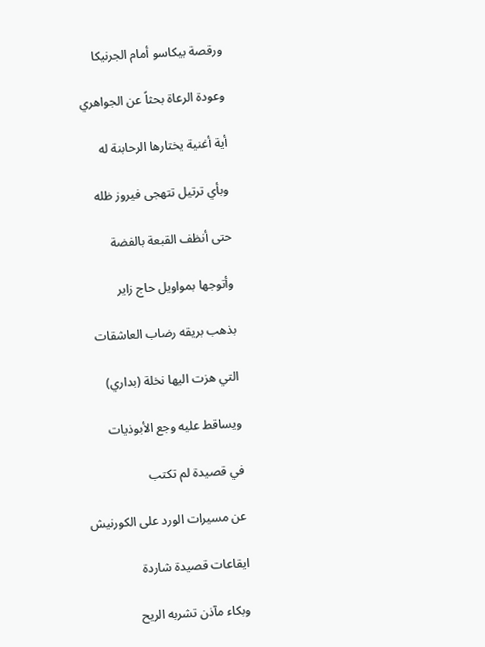ورقصة بيكاسو أمام الجرنيكا

وعودة الرعاة بحثاً عن الجواهري

أية أغنية يختارها الرحابنة له

وبأي ترتيل تتهجى فيروز ظله

حتى أنظف القبعة بالفضة

وأتوجها بمواويل حاج زاير

بذهب بريقه رضاب العاشقات

التي هزت اليها نخلة (بداري)

ويساقط عليه وجع الأبوذيات

في قصيدة لم تكتب

عن مسيرات الورد على الكورنيش

ايقاعات قصيدة شاردة

وبكاء مآذن تشربه الريح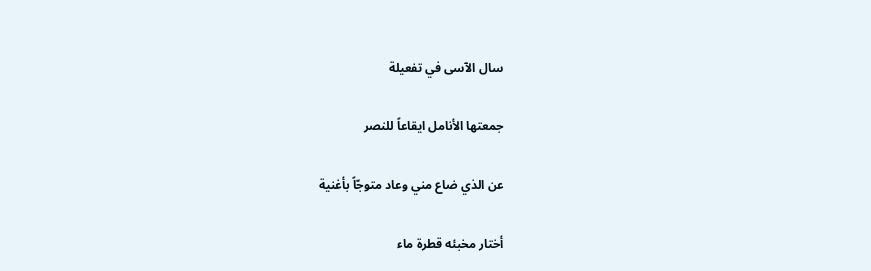سال الآسى في تفعيلة

جمعتها الأنامل ايقاعاً للنصر

عن الذي ضاع مني وعاد متوجّاً بأغنية

أختار مخبئه قطرة ماء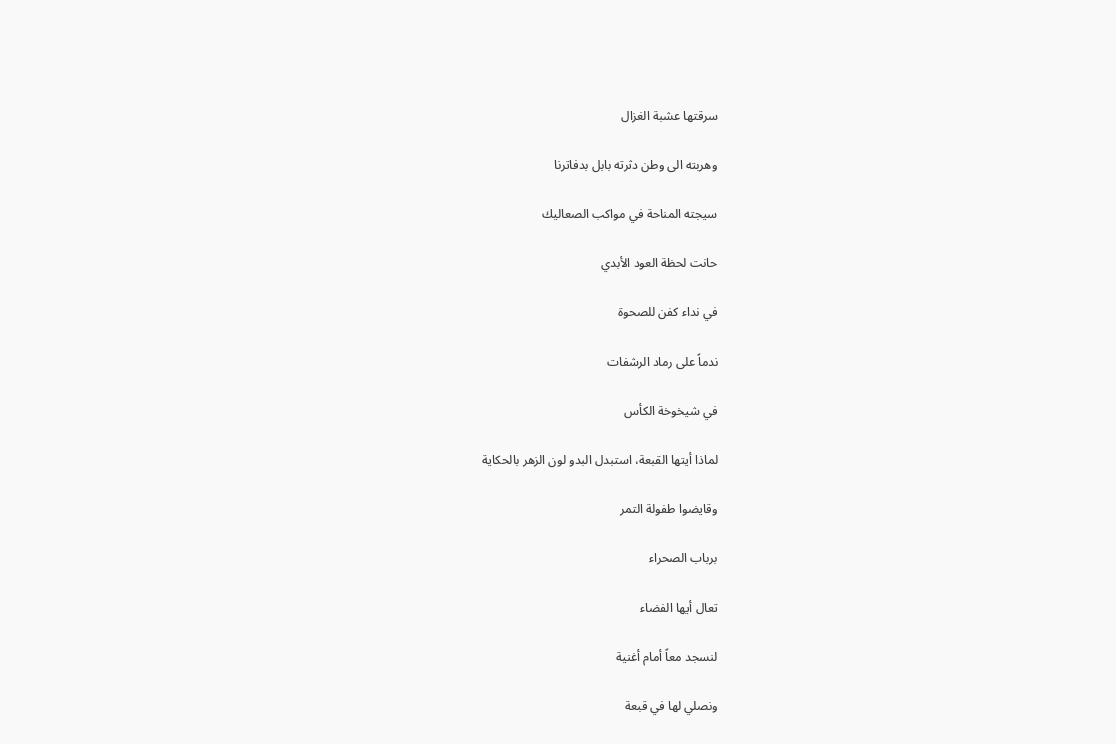سرقتها عشبة الغزال

وهربته الى وطن دثرته بابل بدفاترنا

سيجته المناحة في مواكب الصعاليك

حانت لحظة العود الأبدي

في نداء كفن للصحوة

ندماً على رماد الرشفات

في شيخوخة الكأس

لماذا أيتها القبعة، استبدل البدو لون الزهر بالحكاية

وقايضوا طفولة التمر

برباب الصحراء

تعال أيها الفضاء

لنسجد معاً أمام أغنية

ونصلي لها في قبعة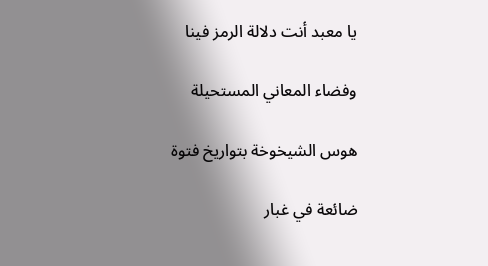يا معبد أنت دلالة الرمز فينا

وفضاء المعاني المستحيلة

هوس الشيخوخة بتواريخ فتوة

ضائعة في غبار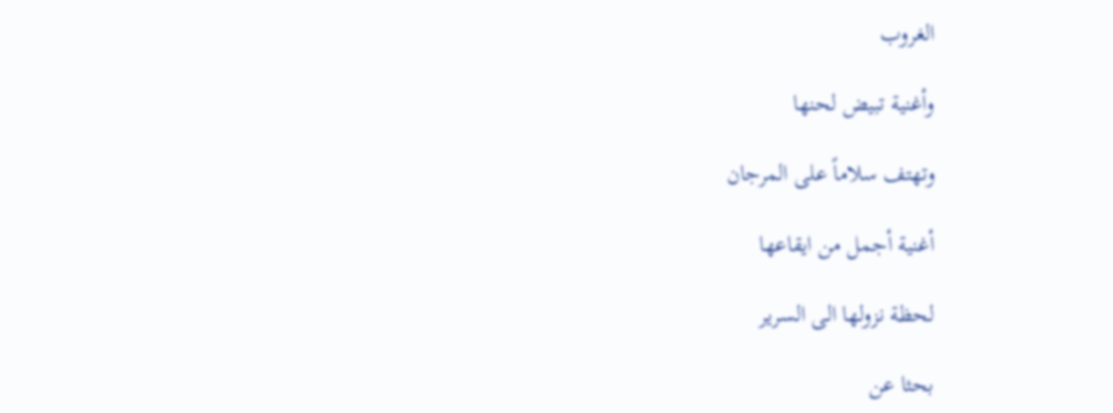الغروب

وأغنية تبيض لحنها

وتهتف سلاماً على المرجان

أغنية أجمل من ايقاعها

لحظة نزولها الى السرير

بحثا عن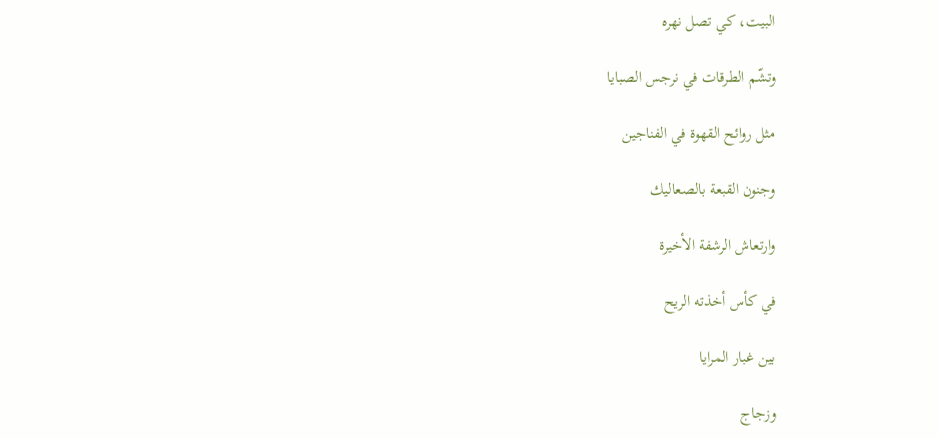البيت، كي تصل نهره

وتشّم الطرقات في نرجس الصبايا

مثل روائح القهوة في الفناجين

وجنون القبعة بالصعاليك

وارتعاش الرشفة الأخيرة

في كأس أخذته الريح

بين غبار المرايا

وزجاج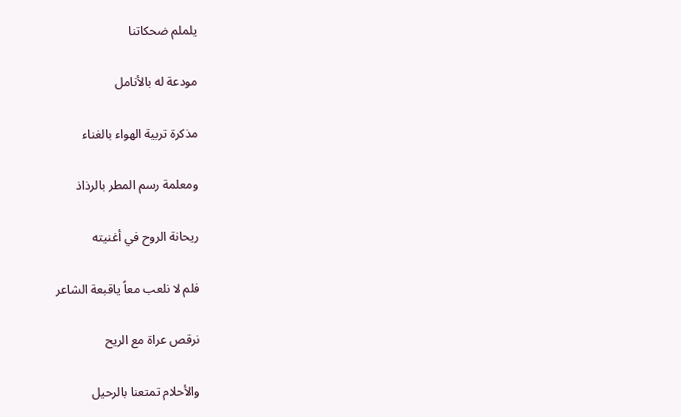يلملم ضحكاتنا

مودعة له بالأنامل

مذكرة تربية الهواء بالغناء

ومعلمة رسم المطر بالرذاذ

ريحانة الروح في أغنيته

فلم لا نلعب معاً ياقبعة الشاعر

نرقص عراة مع الريح

والأحلام تمتعنا بالرحيل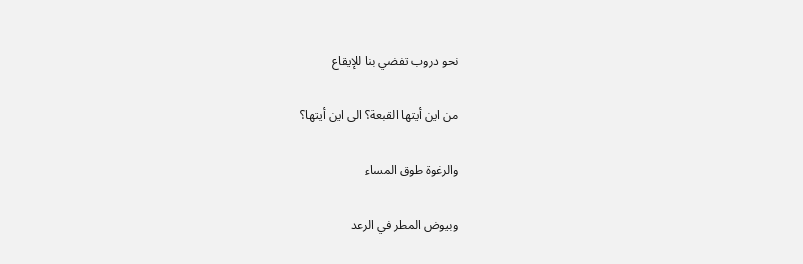نحو دروب تفضي بنا للإيقاع

من اين أيتها القبعة؟ الى اين أيتها؟

والرغوة طوق المساء

وبيوض المطر في الرعد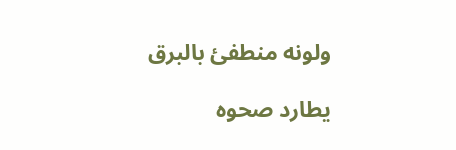ولونه منطفئ بالبرق

يطارد صحوه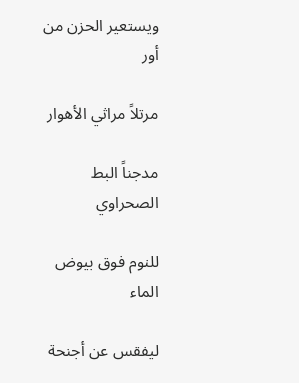ويستعير الحزن من أور

مرتلاً مراثي الأهوار

مدجناً البط الصحراوي

للنوم فوق بيوض الماء

ليفقس عن أجنحة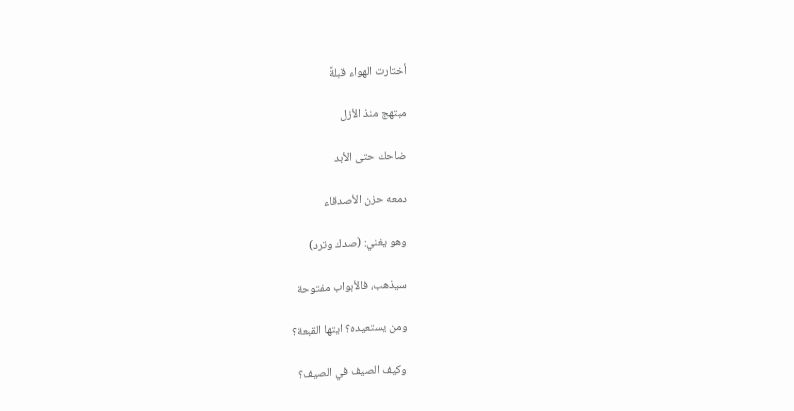أختارت الهواء قبلةً

مبتهج منذ الأزل

ضاحك حتى الأبد

دمعه حزن الأصدقاء

وهو يغني: (صدك وترد)

سيذهب، فالأبواب مفتوحة

ومن يستعيده؟ ايتها القبعة؟

وكيف الصيف في الصيف؟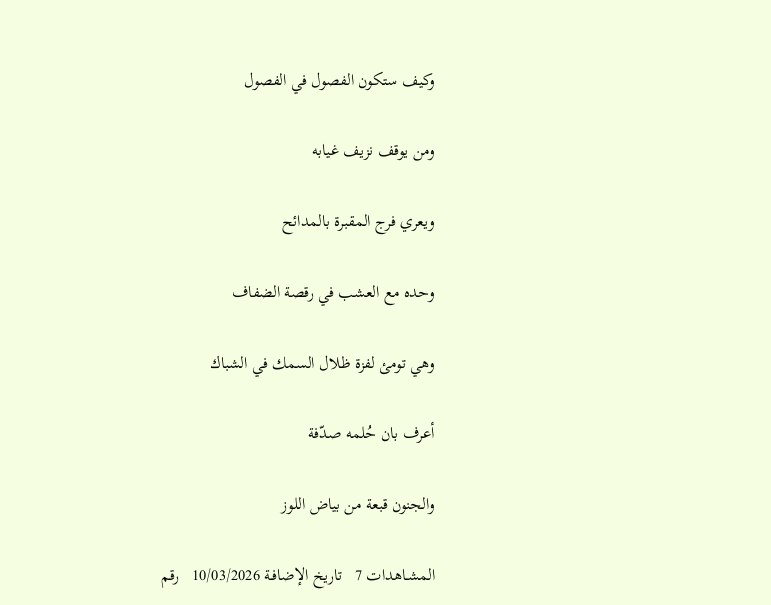وكيف ستكون الفصول في الفصول

ومن يوقف نزيف غيابه

ويعري فرج المقبرة بالمدائح

وحده مع العشب في رقصة الضفاف

وهي تومئ لفزة ظلال السمك في الشباك

أعرف بان حُلمه صدّفة

والجنون قبعة من بياض اللوز

المشـاهدات 7   تاريخ الإضافـة 10/03/2026   رقم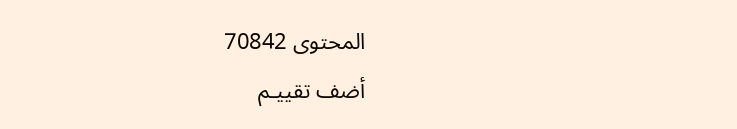المحتوى 70842
أضف تقييـم